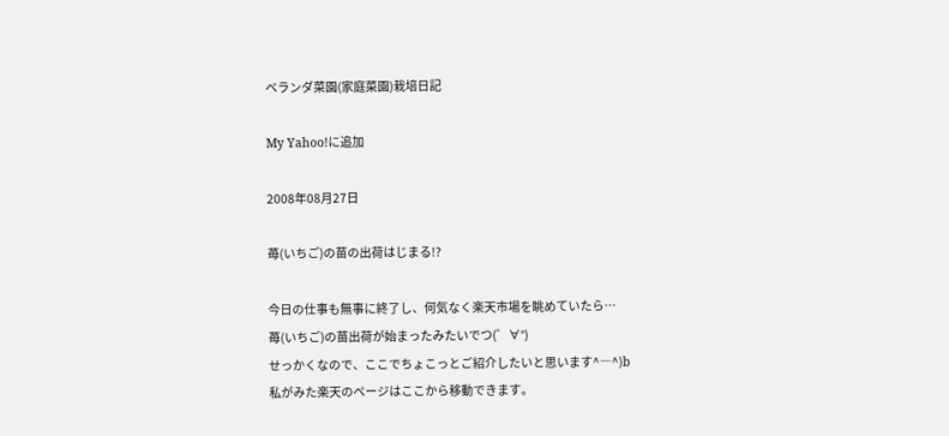ベランダ菜園(家庭菜園)栽培日記

My Yahoo!に追加

2008年08月27日

苺(いちご)の苗の出荷はじまる!?

今日の仕事も無事に終了し、何気なく楽天市場を眺めていたら…
苺(いちご)の苗出荷が始まったみたいでつ(゜∀°)
せっかくなので、ここでちょこっとご紹介したいと思います^―^)b
私がみた楽天のページはここから移動できます。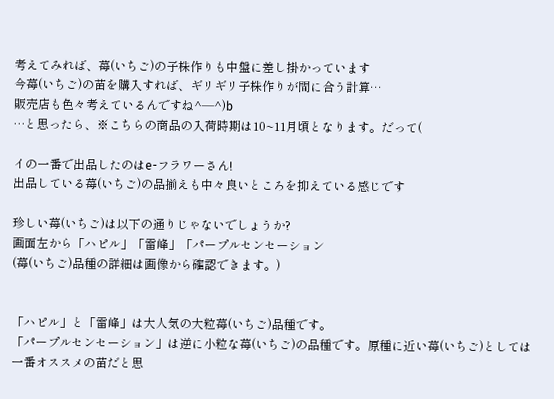考えてみれば、苺(いちご)の子株作りも中盤に差し掛かっています
今苺(いちご)の苗を購入すれば、ギリギリ子株作りが間に合う計算…
販売店も色々考えているんですね^―^)b
…と思ったら、※こちらの商品の入荷時期は10~11月頃となります。だって(

イの一番で出品したのはe-フラワーさん!
出品している苺(いちご)の品揃えも中々良いところを抑えている感じです

珍しい苺(いちご)は以下の通りじゃないでしょうか?
画面左から「ハピル」「雷峰」「パープルセンセーション
(苺(いちご)品種の詳細は画像から確認できます。)


「ハピル」と「雷峰」は大人気の大粒苺(いちご)品種です。
「パープルセンセーション」は逆に小粒な苺(いちご)の品種です。原種に近い苺(いちご)としては一番オススメの苗だと思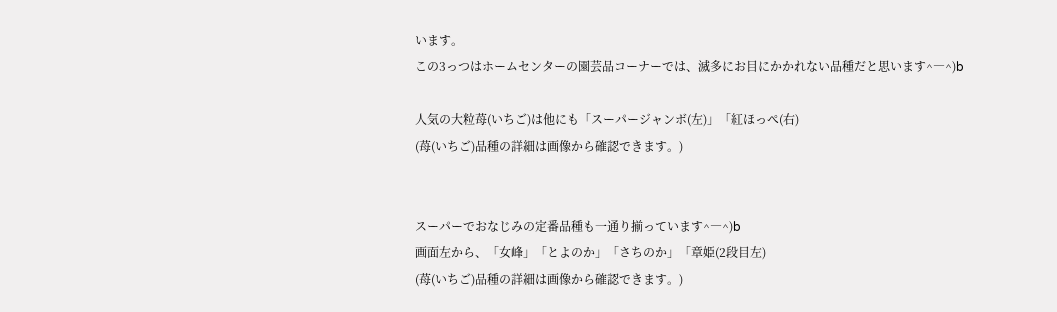います。
この3っつはホームセンターの園芸品コーナーでは、滅多にお目にかかれない品種だと思います^―^)b

人気の大粒苺(いちご)は他にも「スーパージャンボ(左)」「紅ほっぺ(右)
(苺(いちご)品種の詳細は画像から確認できます。)


スーパーでおなじみの定番品種も一通り揃っています^―^)b
画面左から、「女峰」「とよのか」「さちのか」「章姫(2段目左)
(苺(いちご)品種の詳細は画像から確認できます。)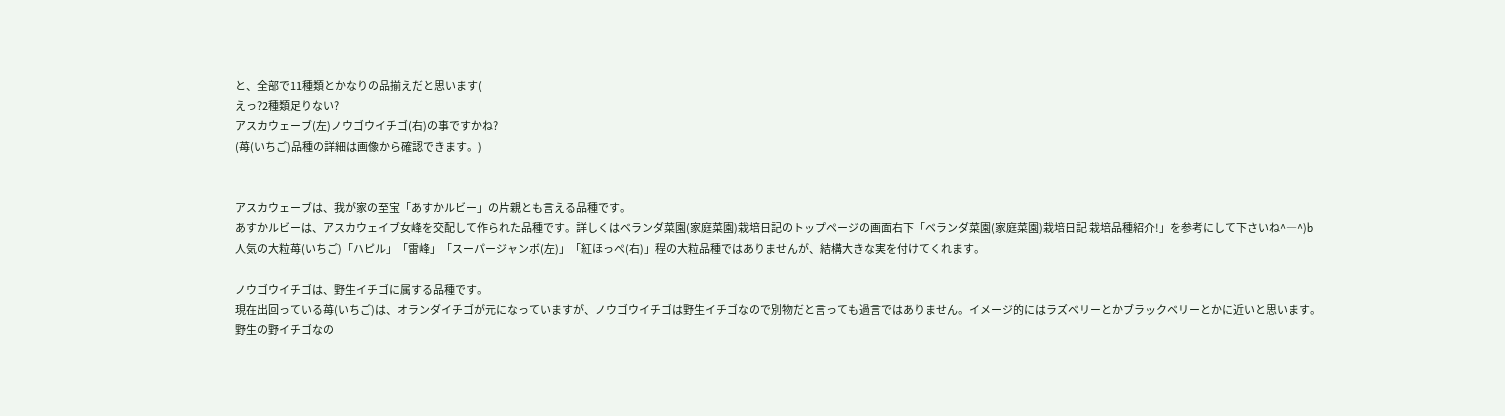と、全部で11種類とかなりの品揃えだと思います(
えっ?2種類足りない?
アスカウェーブ(左)ノウゴウイチゴ(右)の事ですかね?
(苺(いちご)品種の詳細は画像から確認できます。)


アスカウェーブは、我が家の至宝「あすかルビー」の片親とも言える品種です。
あすかルビーは、アスカウェイブ女峰を交配して作られた品種です。詳しくはベランダ菜園(家庭菜園)栽培日記のトップページの画面右下「ベランダ菜園(家庭菜園)栽培日記 栽培品種紹介!」を参考にして下さいね^―^)b
人気の大粒苺(いちご)「ハピル」「雷峰」「スーパージャンボ(左)」「紅ほっぺ(右)」程の大粒品種ではありませんが、結構大きな実を付けてくれます。

ノウゴウイチゴは、野生イチゴに属する品種です。
現在出回っている苺(いちご)は、オランダイチゴが元になっていますが、ノウゴウイチゴは野生イチゴなので別物だと言っても過言ではありません。イメージ的にはラズベリーとかブラックベリーとかに近いと思います。
野生の野イチゴなの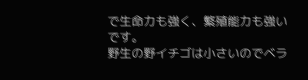で生命力も強く、繁殖能力も強いです。
野生の野イチゴは小さいのでベラ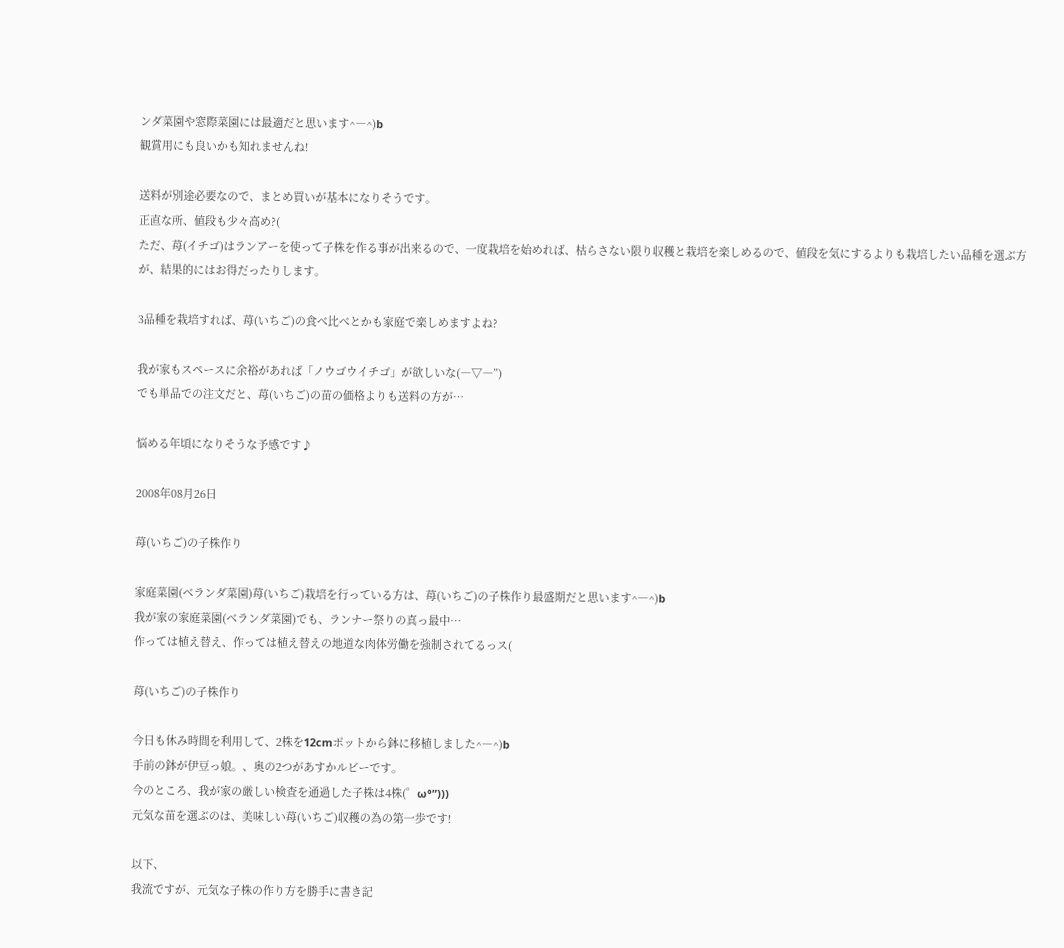ンダ菜園や窓際菜園には最適だと思います^―^)b
観賞用にも良いかも知れませんね!

送料が別途必要なので、まとめ買いが基本になりそうです。
正直な所、値段も少々高め?(
ただ、苺(イチゴ)はランアーを使って子株を作る事が出来るので、一度栽培を始めれば、枯らさない限り収穫と栽培を楽しめるので、値段を気にするよりも栽培したい品種を選ぶ方が、結果的にはお得だったりします。

3品種を栽培すれば、苺(いちご)の食べ比べとかも家庭で楽しめますよね?

我が家もスペースに余裕があれば「ノウゴウイチゴ」が欲しいな(―▽―”)
でも単品での注文だと、苺(いちご)の苗の価格よりも送料の方が…

悩める年頃になりそうな予感です♪

2008年08月26日

苺(いちご)の子株作り

家庭菜園(ベランダ菜園)苺(いちご)栽培を行っている方は、苺(いちご)の子株作り最盛期だと思います^―^)b
我が家の家庭菜園(ベランダ菜園)でも、ランナー祭りの真っ最中…
作っては植え替え、作っては植え替えの地道な肉体労働を強制されてるっス(

苺(いちご)の子株作り

今日も休み時間を利用して、2株を12cmポットから鉢に移植しました^―^)b
手前の鉢が伊豆っ娘。、奥の2つがあすかルビーです。
今のところ、我が家の厳しい検査を通過した子株は4株(゜ω°”)))
元気な苗を選ぶのは、美味しい苺(いちご)収穫の為の第一歩です!

以下、
我流ですが、元気な子株の作り方を勝手に書き記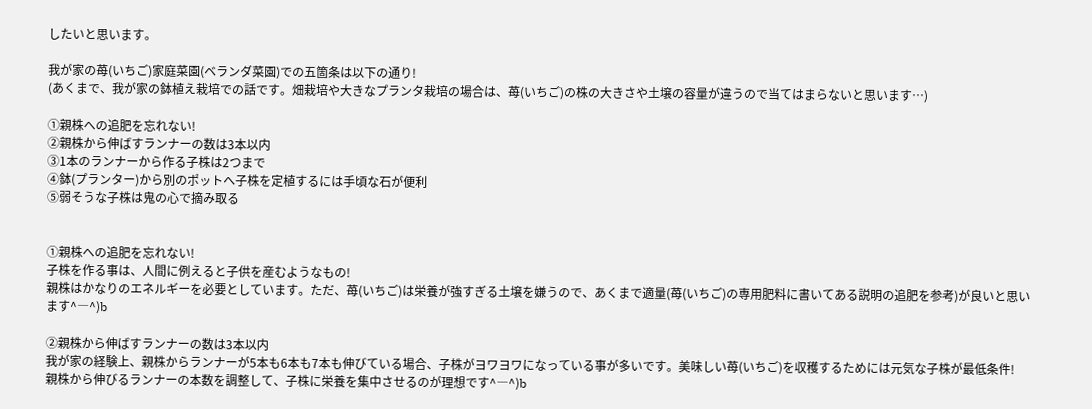したいと思います。

我が家の苺(いちご)家庭菜園(ベランダ菜園)での五箇条は以下の通り!
(あくまで、我が家の鉢植え栽培での話です。畑栽培や大きなプランタ栽培の場合は、苺(いちご)の株の大きさや土壌の容量が違うので当てはまらないと思います…)

①親株への追肥を忘れない!
②親株から伸ばすランナーの数は3本以内
③1本のランナーから作る子株は2つまで
④鉢(プランター)から別のポットへ子株を定植するには手頃な石が便利
⑤弱そうな子株は鬼の心で摘み取る


①親株への追肥を忘れない!
子株を作る事は、人間に例えると子供を産むようなもの!
親株はかなりのエネルギーを必要としています。ただ、苺(いちご)は栄養が強すぎる土壌を嫌うので、あくまで適量(苺(いちご)の専用肥料に書いてある説明の追肥を参考)が良いと思います^―^)b

②親株から伸ばすランナーの数は3本以内
我が家の経験上、親株からランナーが5本も6本も7本も伸びている場合、子株がヨワヨワになっている事が多いです。美味しい苺(いちご)を収穫するためには元気な子株が最低条件!
親株から伸びるランナーの本数を調整して、子株に栄養を集中させるのが理想です^―^)b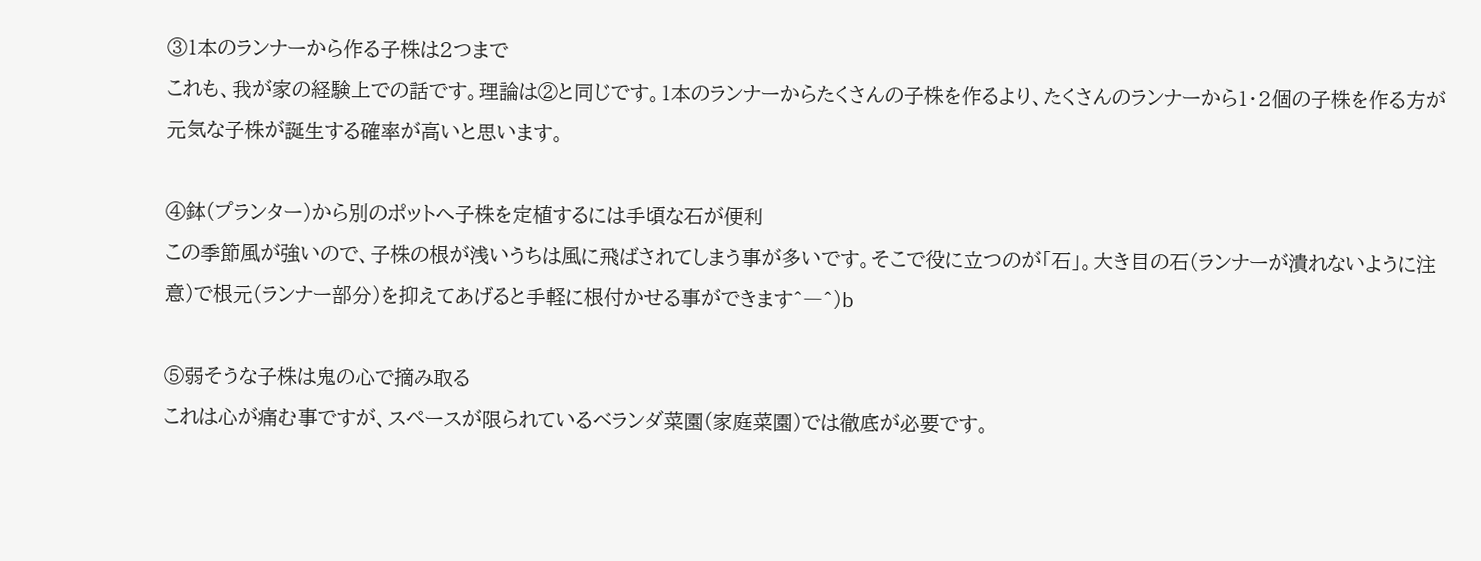③1本のランナーから作る子株は2つまで
これも、我が家の経験上での話です。理論は②と同じです。1本のランナーからたくさんの子株を作るより、たくさんのランナーから1・2個の子株を作る方が元気な子株が誕生する確率が高いと思います。

④鉢(プランター)から別のポットへ子株を定植するには手頃な石が便利
この季節風が強いので、子株の根が浅いうちは風に飛ばされてしまう事が多いです。そこで役に立つのが「石」。大き目の石(ランナーが潰れないように注意)で根元(ランナー部分)を抑えてあげると手軽に根付かせる事ができます^―^)b

⑤弱そうな子株は鬼の心で摘み取る
これは心が痛む事ですが、スペースが限られているベランダ菜園(家庭菜園)では徹底が必要です。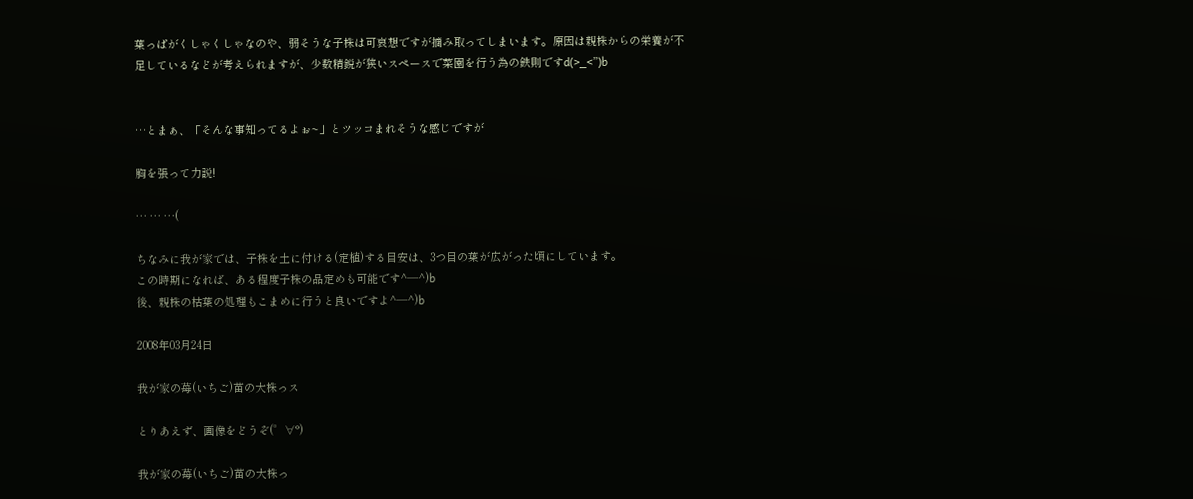葉っぱがくしゃくしゃなのや、弱そうな子株は可哀想ですが摘み取ってしまいます。原因は親株からの栄養が不足しているなどが考えられますが、少数精鋭が狭いスペースで菜園を行う為の鉄則ですd(>_<”)b


…とまぁ、「そんな事知ってるよぉ~」とツッコまれそうな感じですが

胸を張って力説!

… … …(

ちなみに我が家では、子株を土に付ける(定植)する目安は、3つ目の葉が広がった頃にしています。
この時期になれば、ある程度子株の品定めも可能です^―^)b
後、親株の枯葉の処理もこまめに行うと良いですよ^―^)b

2008年03月24日

我が家の苺(いちご)苗の大株っス

とりあえず、画像をどうぞ(゜∀°)

我が家の苺(いちご)苗の大株っ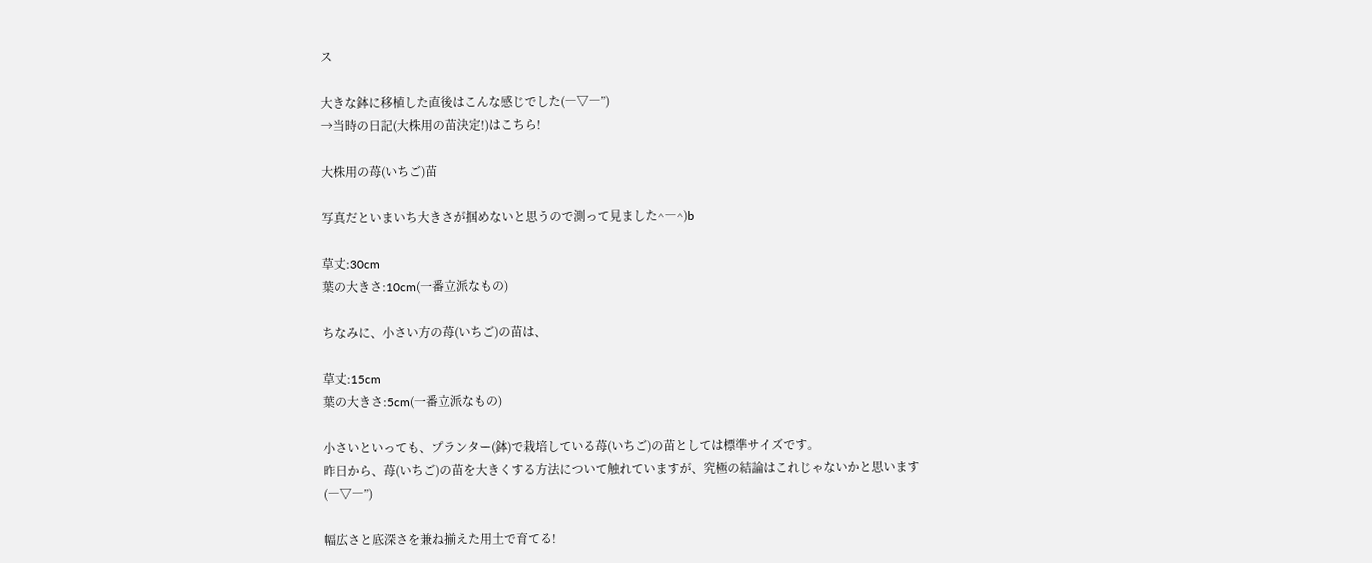ス

大きな鉢に移植した直後はこんな感じでした(―▽―”)
→当時の日記(大株用の苗決定!)はこちら!

大株用の苺(いちご)苗

写真だといまいち大きさが掴めないと思うので測って見ました^―^)b

草丈:30cm
葉の大きさ:10cm(一番立派なもの)

ちなみに、小さい方の苺(いちご)の苗は、

草丈:15cm
葉の大きさ:5cm(一番立派なもの)

小さいといっても、プランター(鉢)で栽培している苺(いちご)の苗としては標準サイズです。
昨日から、苺(いちご)の苗を大きくする方法について触れていますが、究極の結論はこれじゃないかと思います(―▽―”)

幅広さと底深さを兼ね揃えた用土で育てる!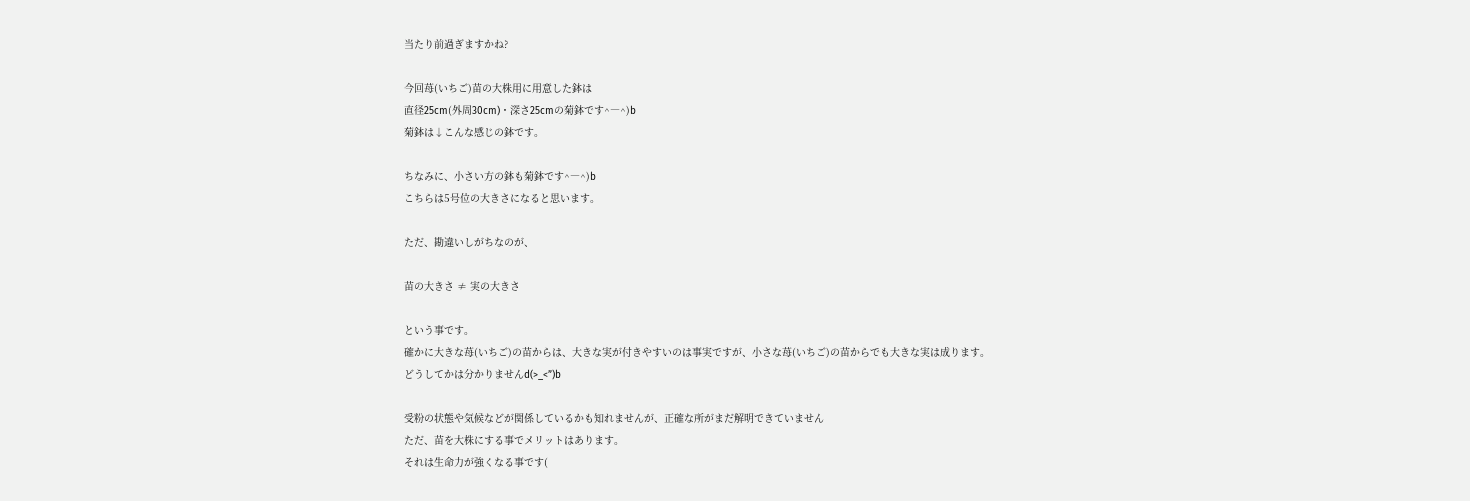当たり前過ぎますかね?

今回苺(いちご)苗の大株用に用意した鉢は
直径25cm(外周30cm)・深さ25cmの菊鉢です^―^)b
菊鉢は↓こんな感じの鉢です。

ちなみに、小さい方の鉢も菊鉢です^―^)b
こちらは5号位の大きさになると思います。

ただ、勘違いしがちなのが、

苗の大きさ ≠ 実の大きさ

という事です。
確かに大きな苺(いちご)の苗からは、大きな実が付きやすいのは事実ですが、小さな苺(いちご)の苗からでも大きな実は成ります。
どうしてかは分かりませんd(>_<”)b

受粉の状態や気候などが関係しているかも知れませんが、正確な所がまだ解明できていません
ただ、苗を大株にする事でメリットはあります。
それは生命力が強くなる事です(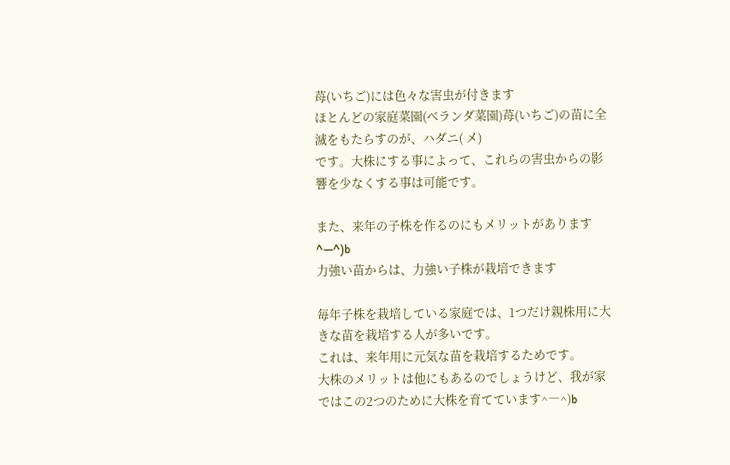苺(いちご)には色々な害虫が付きます
ほとんどの家庭菜園(ベランダ菜園)苺(いちご)の苗に全滅をもたらすのが、ハダニ( メ)
です。大株にする事によって、これらの害虫からの影響を少なくする事は可能です。

また、来年の子株を作るのにもメリットがあります^―^)b
力強い苗からは、力強い子株が栽培できます

毎年子株を栽培している家庭では、1つだけ親株用に大きな苗を栽培する人が多いです。
これは、来年用に元気な苗を栽培するためです。
大株のメリットは他にもあるのでしょうけど、我が家ではこの2つのために大株を育てています^―^)b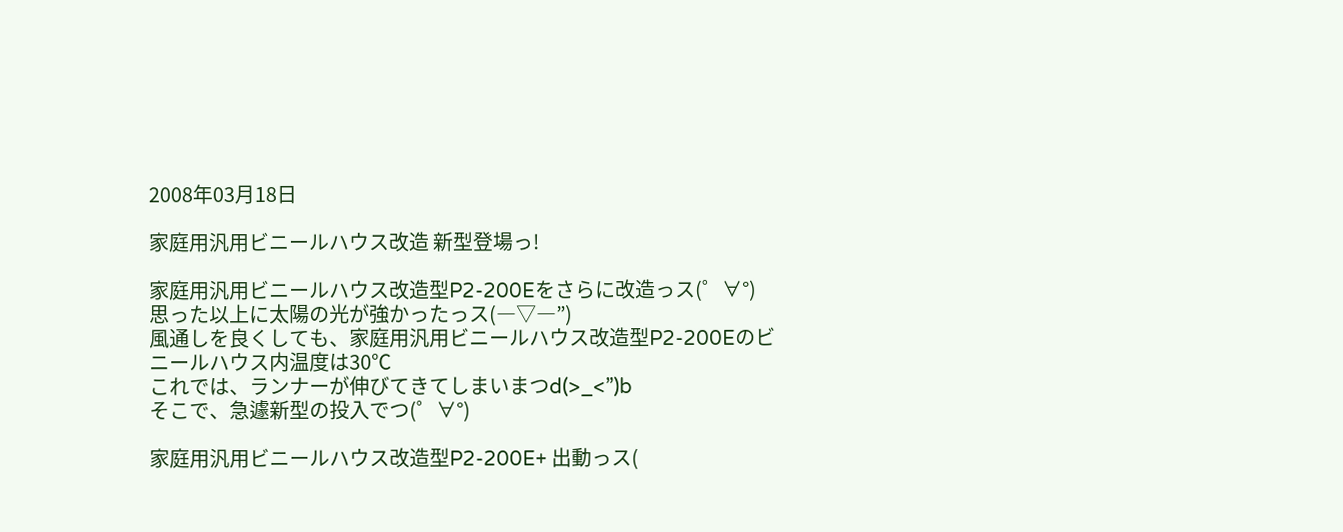2008年03月18日

家庭用汎用ビニールハウス改造 新型登場っ!

家庭用汎用ビニールハウス改造型P2-200Eをさらに改造っス(゜∀°)
思った以上に太陽の光が強かったっス(―▽―”)
風通しを良くしても、家庭用汎用ビニールハウス改造型P2-200Eのビニールハウス内温度は30℃
これでは、ランナーが伸びてきてしまいまつd(>_<”)b
そこで、急遽新型の投入でつ(゜∀°)

家庭用汎用ビニールハウス改造型P2-200E+ 出動っス(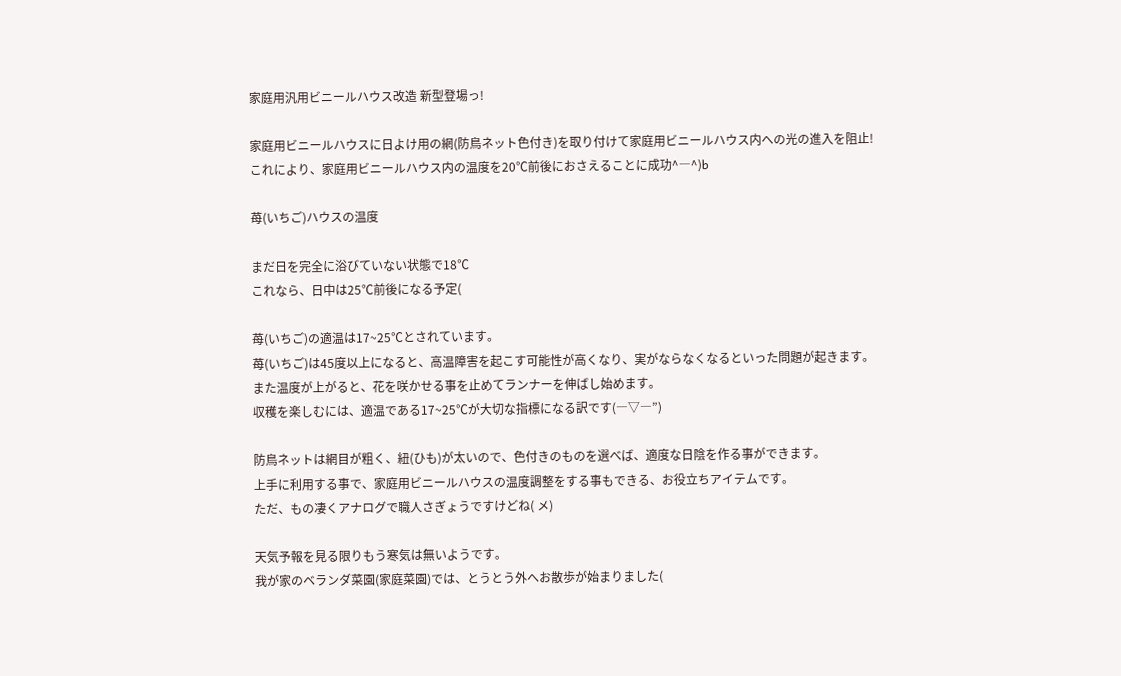家庭用汎用ビニールハウス改造 新型登場っ!

家庭用ビニールハウスに日よけ用の網(防鳥ネット色付き)を取り付けて家庭用ビニールハウス内への光の進入を阻止!
これにより、家庭用ビニールハウス内の温度を20℃前後におさえることに成功^―^)b

苺(いちご)ハウスの温度

まだ日を完全に浴びていない状態で18℃
これなら、日中は25℃前後になる予定(

苺(いちご)の適温は17~25℃とされています。
苺(いちご)は45度以上になると、高温障害を起こす可能性が高くなり、実がならなくなるといった問題が起きます。
また温度が上がると、花を咲かせる事を止めてランナーを伸ばし始めます。
収穫を楽しむには、適温である17~25℃が大切な指標になる訳です(―▽―”)

防鳥ネットは網目が粗く、紐(ひも)が太いので、色付きのものを選べば、適度な日陰を作る事ができます。
上手に利用する事で、家庭用ビニールハウスの温度調整をする事もできる、お役立ちアイテムです。
ただ、もの凄くアナログで職人さぎょうですけどね( メ)

天気予報を見る限りもう寒気は無いようです。
我が家のベランダ菜園(家庭菜園)では、とうとう外へお散歩が始まりました(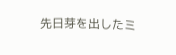先日芽を出したミ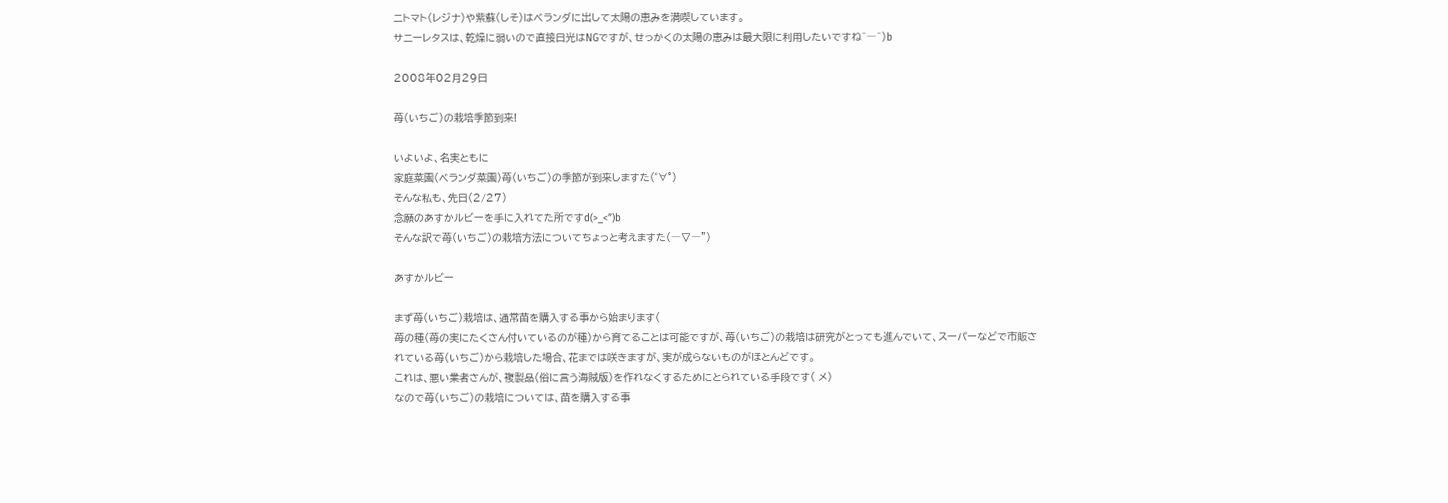ニトマト(レジナ)や紫蘇(しそ)はベランダに出して太陽の恵みを満喫しています。
サニーレタスは、乾燥に弱いので直接日光はNGですが、せっかくの太陽の恵みは最大限に利用したいですね^―^)b

2008年02月29日

苺(いちご)の栽培季節到来!

いよいよ、名実ともに
家庭菜園(ベランダ菜園)苺(いちご)の季節が到来しますた(゜∀°)
そんな私も、先日(2/27)
念願のあすかルビーを手に入れてた所ですd(>_<”)b
そんな訳で苺(いちご)の栽培方法についてちょっと考えますた(―▽―”)

あすかルビー

まず苺(いちご)栽培は、通常苗を購入する事から始まります(
苺の種(苺の実にたくさん付いているのが種)から育てることは可能ですが、苺(いちご)の栽培は研究がとっても進んでいて、スーパーなどで市販されている苺(いちご)から栽培した場合、花までは咲きますが、実が成らないものがほとんどです。
これは、悪い業者さんが、複製品(俗に言う海賊版)を作れなくするためにとられている手段です( メ)
なので苺(いちご)の栽培については、苗を購入する事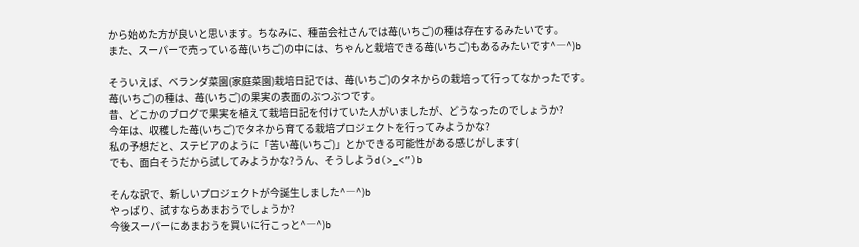から始めた方が良いと思います。ちなみに、種苗会社さんでは苺(いちご)の種は存在するみたいです。
また、スーパーで売っている苺(いちご)の中には、ちゃんと栽培できる苺(いちご)もあるみたいです^―^)b

そういえば、ベランダ菜園(家庭菜園)栽培日記では、苺(いちご)のタネからの栽培って行ってなかったです。
苺(いちご)の種は、苺(いちご)の果実の表面のぶつぶつです。
昔、どこかのブログで果実を植えて栽培日記を付けていた人がいましたが、どうなったのでしょうか?
今年は、収穫した苺(いちご)でタネから育てる栽培プロジェクトを行ってみようかな?
私の予想だと、ステビアのように「苦い苺(いちご)」とかできる可能性がある感じがします(
でも、面白そうだから試してみようかな?うん、そうしようd(>_<”)b

そんな訳で、新しいプロジェクトが今誕生しました^―^)b
やっぱり、試すならあまおうでしょうか?
今後スーパーにあまおうを買いに行こっと^―^)b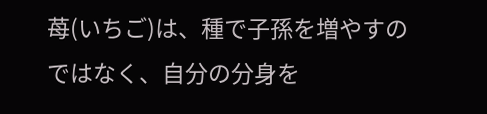苺(いちご)は、種で子孫を増やすのではなく、自分の分身を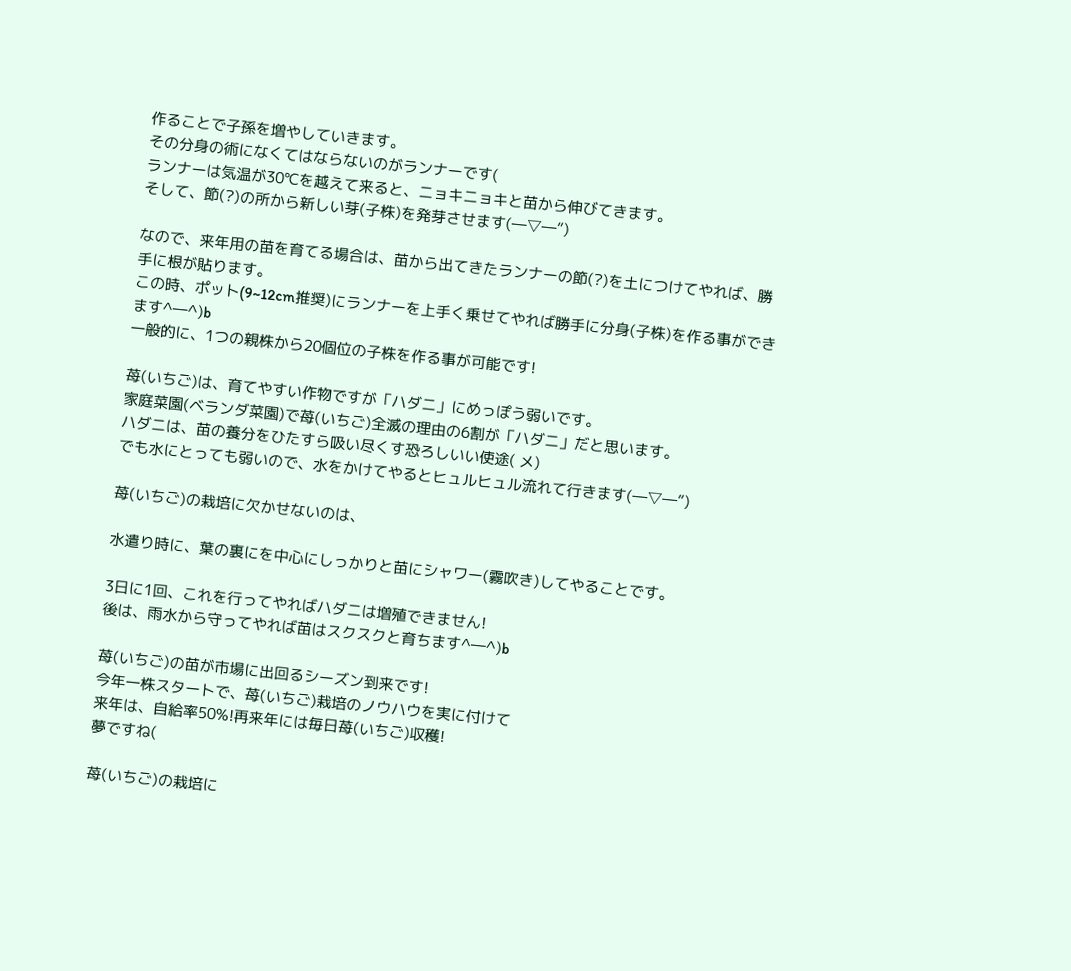作ることで子孫を増やしていきます。
その分身の術になくてはならないのがランナーです(
ランナーは気温が30℃を越えて来ると、ニョキニョキと苗から伸びてきます。
そして、節(?)の所から新しい芽(子株)を発芽させます(―▽―”)

なので、来年用の苗を育てる場合は、苗から出てきたランナーの節(?)を土につけてやれば、勝手に根が貼ります。
この時、ポット(9~12cm推奨)にランナーを上手く乗せてやれば勝手に分身(子株)を作る事ができます^―^)b
一般的に、1つの親株から20個位の子株を作る事が可能です!

苺(いちご)は、育てやすい作物ですが「ハダニ」にめっぽう弱いです。
家庭菜園(ベランダ菜園)で苺(いちご)全滅の理由の6割が「ハダニ」だと思います。
ハダニは、苗の養分をひたすら吸い尽くす恐ろしいい使途( メ)
でも水にとっても弱いので、水をかけてやるとヒュルヒュル流れて行きます(―▽―”)

苺(いちご)の栽培に欠かせないのは、

水遣り時に、葉の裏にを中心にしっかりと苗にシャワー(霧吹き)してやることです。

3日に1回、これを行ってやればハダニは増殖できません!
後は、雨水から守ってやれば苗はスクスクと育ちます^―^)b

苺(いちご)の苗が市場に出回るシーズン到来です!
今年一株スタートで、苺(いちご)栽培のノウハウを実に付けて
来年は、自給率50%!再来年には毎日苺(いちご)収穫!
夢ですね(

苺(いちご)の栽培に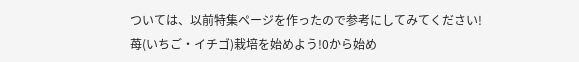ついては、以前特集ページを作ったので参考にしてみてください!
苺(いちご・イチゴ)栽培を始めよう!0から始め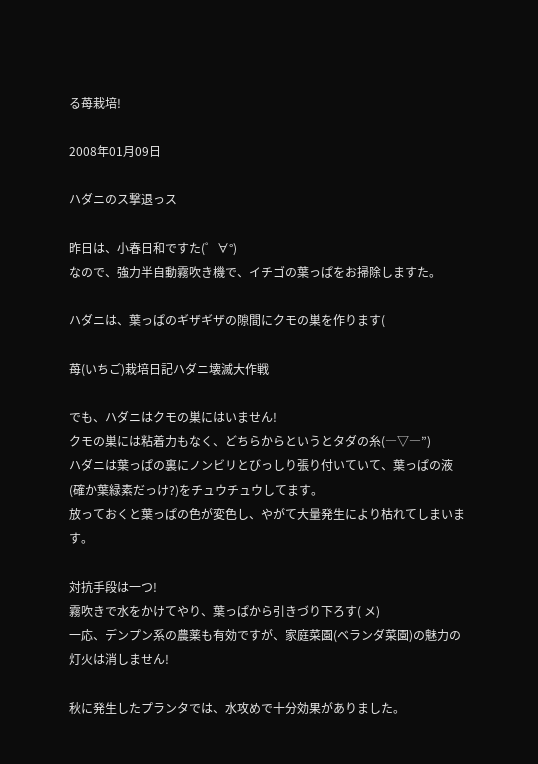る苺栽培!

2008年01月09日

ハダニのス撃退っス

昨日は、小春日和ですた(゜∀°)
なので、強力半自動霧吹き機で、イチゴの葉っぱをお掃除しますた。

ハダニは、葉っぱのギザギザの隙間にクモの巣を作ります(

苺(いちご)栽培日記ハダニ壊滅大作戦

でも、ハダニはクモの巣にはいません!
クモの巣には粘着力もなく、どちらからというとタダの糸(―▽―”)
ハダニは葉っぱの裏にノンビリとびっしり張り付いていて、葉っぱの液(確か葉緑素だっけ?)をチュウチュウしてます。
放っておくと葉っぱの色が変色し、やがて大量発生により枯れてしまいます。

対抗手段は一つ!
霧吹きで水をかけてやり、葉っぱから引きづり下ろす( メ)
一応、デンプン系の農薬も有効ですが、家庭菜園(ベランダ菜園)の魅力の灯火は消しません!

秋に発生したプランタでは、水攻めで十分効果がありました。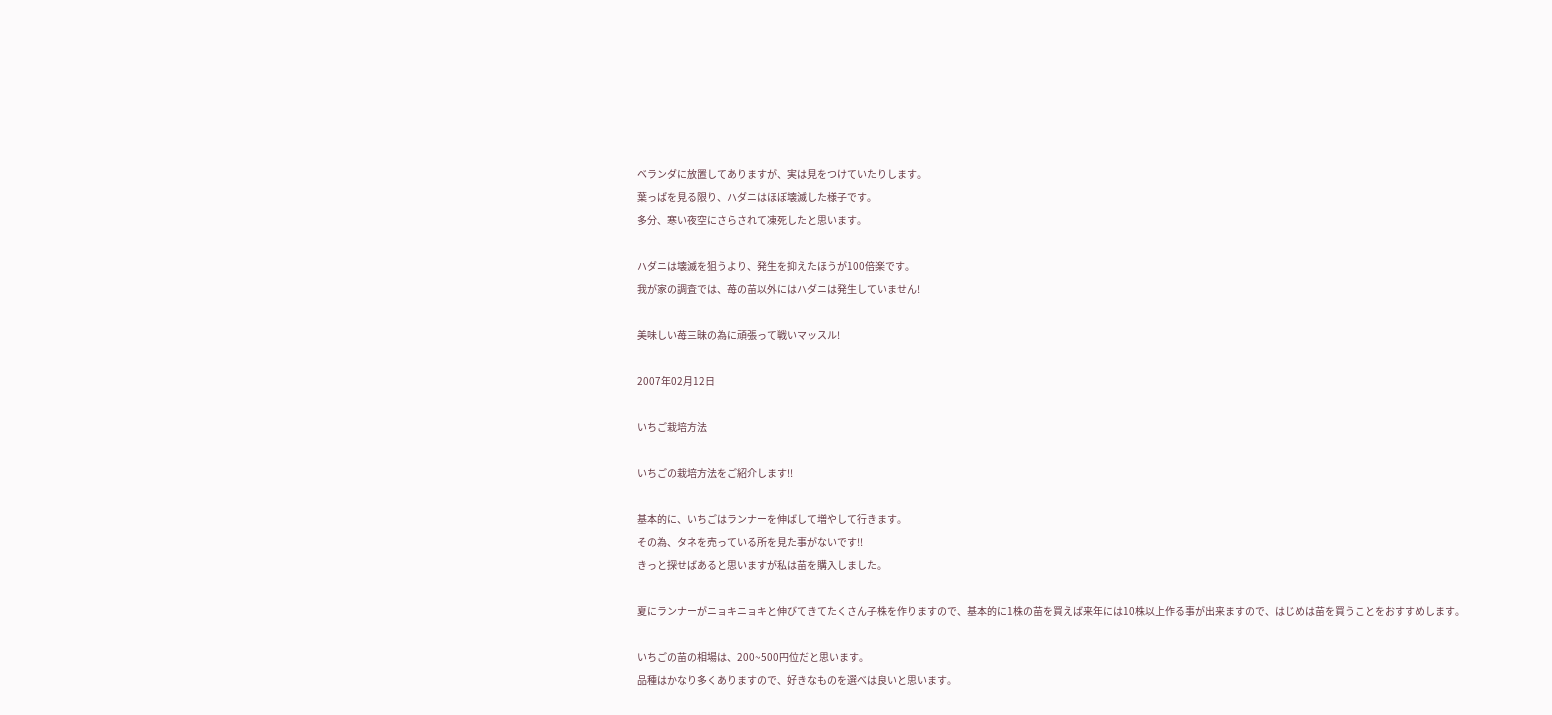ベランダに放置してありますが、実は見をつけていたりします。
葉っぱを見る限り、ハダニはほぼ壊滅した様子です。
多分、寒い夜空にさらされて凍死したと思います。

ハダニは壊滅を狙うより、発生を抑えたほうが100倍楽です。
我が家の調査では、苺の苗以外にはハダニは発生していません!

美味しい苺三昧の為に頑張って戦いマッスル!

2007年02月12日

いちご栽培方法

いちごの栽培方法をご紹介します!!

基本的に、いちごはランナーを伸ばして増やして行きます。
その為、タネを売っている所を見た事がないです!!
きっと探せばあると思いますが私は苗を購入しました。

夏にランナーがニョキニョキと伸びてきてたくさん子株を作りますので、基本的に1株の苗を買えば来年には10株以上作る事が出来ますので、はじめは苗を買うことをおすすめします。

いちごの苗の相場は、200~500円位だと思います。
品種はかなり多くありますので、好きなものを選べは良いと思います。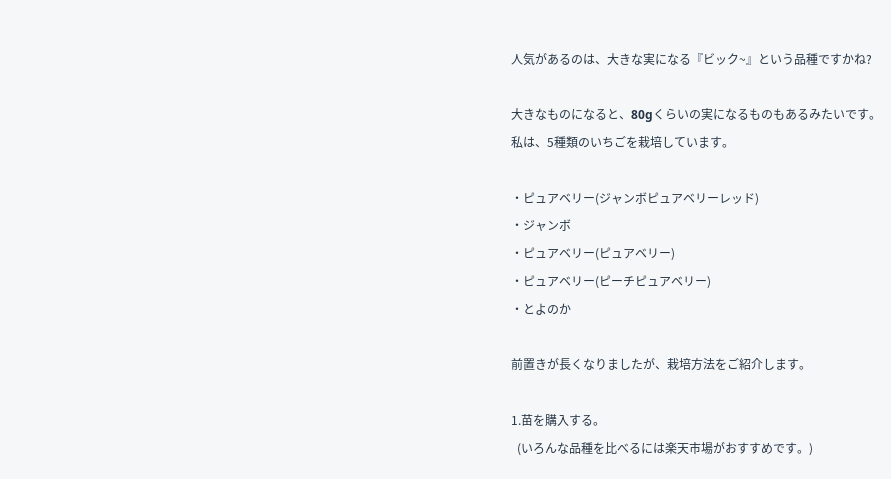人気があるのは、大きな実になる『ビック~』という品種ですかね?

大きなものになると、80gくらいの実になるものもあるみたいです。
私は、5種類のいちごを栽培しています。

・ピュアベリー(ジャンボピュアベリーレッド)
・ジャンボ
・ピュアベリー(ピュアベリー)
・ピュアベリー(ピーチピュアベリー)
・とよのか

前置きが長くなりましたが、栽培方法をご紹介します。

1.苗を購入する。
  (いろんな品種を比べるには楽天市場がおすすめです。)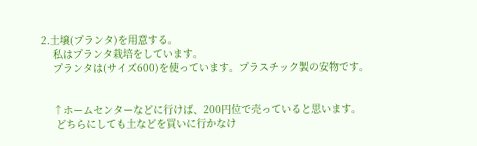2.土壌(プランタ)を用意する。
    私はプランタ栽培をしています。
    プランタは(サイズ600)を使っています。プラスチック製の安物です。


    ↑ホームセンターなどに行けば、200円位で売っていると思います。
     どちらにしても土などを買いに行かなけ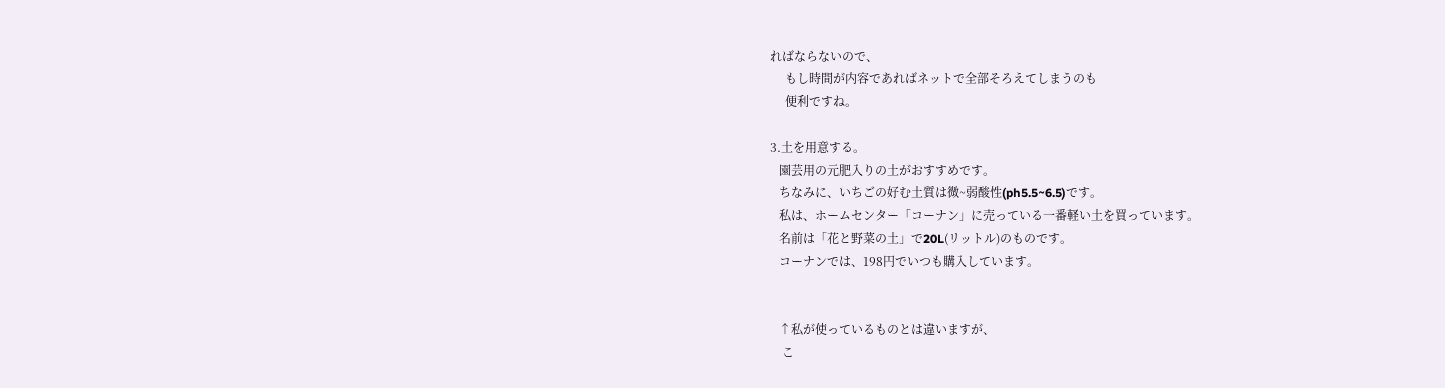ればならないので、
     もし時間が内容であればネットで全部そろえてしまうのも
     便利ですね。

3.土を用意する。
   園芸用の元肥入りの土がおすすめです。
   ちなみに、いちごの好む土質は微~弱酸性(ph5.5~6.5)です。
   私は、ホームセンター「コーナン」に売っている一番軽い土を買っています。
   名前は「花と野菜の土」で20L(リットル)のものです。
   コーナンでは、198円でいつも購入しています。


   ↑私が使っているものとは違いますが、
    こ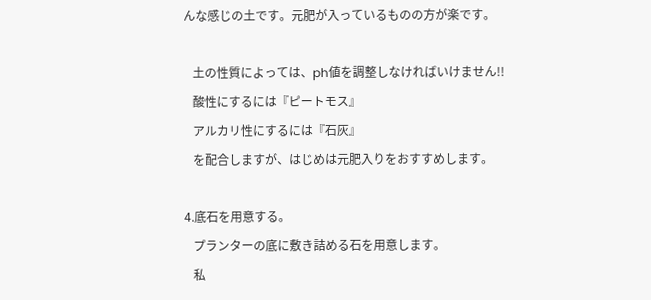んな感じの土です。元肥が入っているものの方が楽です。

   土の性質によっては、ph値を調整しなければいけません!!
   酸性にするには『ピートモス』
   アルカリ性にするには『石灰』
   を配合しますが、はじめは元肥入りをおすすめします。

4.底石を用意する。
   プランターの底に敷き詰める石を用意します。
   私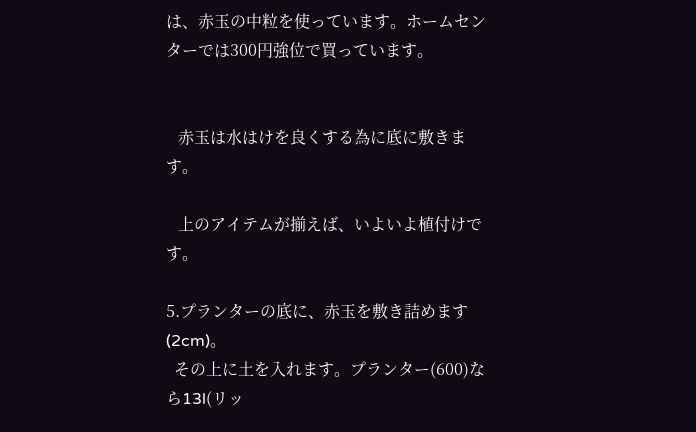は、赤玉の中粒を使っています。ホームセンターでは300円強位で買っています。


   赤玉は水はけを良くする為に底に敷きます。

   上のアイテムが揃えば、いよいよ植付けです。

5.プランターの底に、赤玉を敷き詰めます(2cm)。
  その上に土を入れます。プランター(600)なら13l(リッ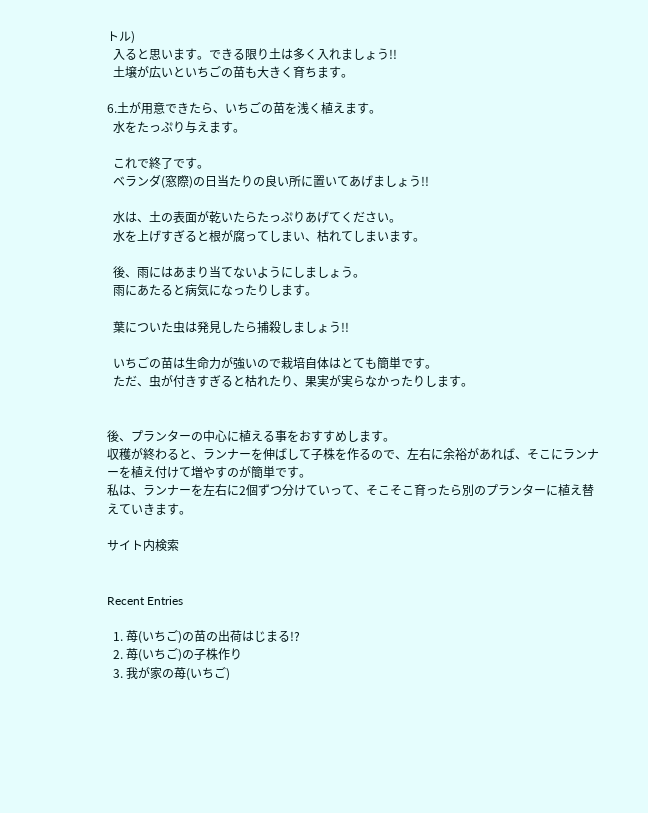トル)
  入ると思います。できる限り土は多く入れましょう!!
  土壌が広いといちごの苗も大きく育ちます。

6.土が用意できたら、いちごの苗を浅く植えます。
  水をたっぷり与えます。

  これで終了です。
  ベランダ(窓際)の日当たりの良い所に置いてあげましょう!!

  水は、土の表面が乾いたらたっぷりあげてください。
  水を上げすぎると根が腐ってしまい、枯れてしまいます。

  後、雨にはあまり当てないようにしましょう。
  雨にあたると病気になったりします。

  葉についた虫は発見したら捕殺しましょう!!

  いちごの苗は生命力が強いので栽培自体はとても簡単です。
  ただ、虫が付きすぎると枯れたり、果実が実らなかったりします。


後、プランターの中心に植える事をおすすめします。
収穫が終わると、ランナーを伸ばして子株を作るので、左右に余裕があれば、そこにランナーを植え付けて増やすのが簡単です。
私は、ランナーを左右に2個ずつ分けていって、そこそこ育ったら別のプランターに植え替えていきます。

サイト内検索


Recent Entries

  1. 苺(いちご)の苗の出荷はじまる!?
  2. 苺(いちご)の子株作り
  3. 我が家の苺(いちご)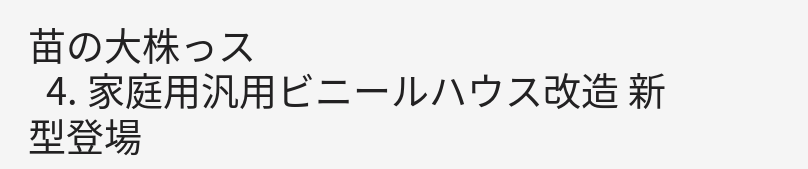苗の大株っス
  4. 家庭用汎用ビニールハウス改造 新型登場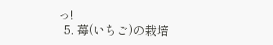っ!
  5. 苺(いちご)の栽培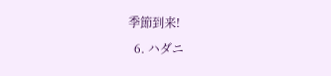季節到来!
  6. ハダニ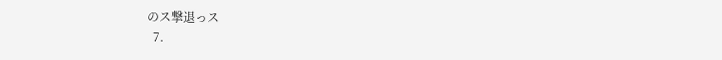のス撃退っス
  7.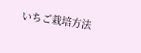いちご栽培方法